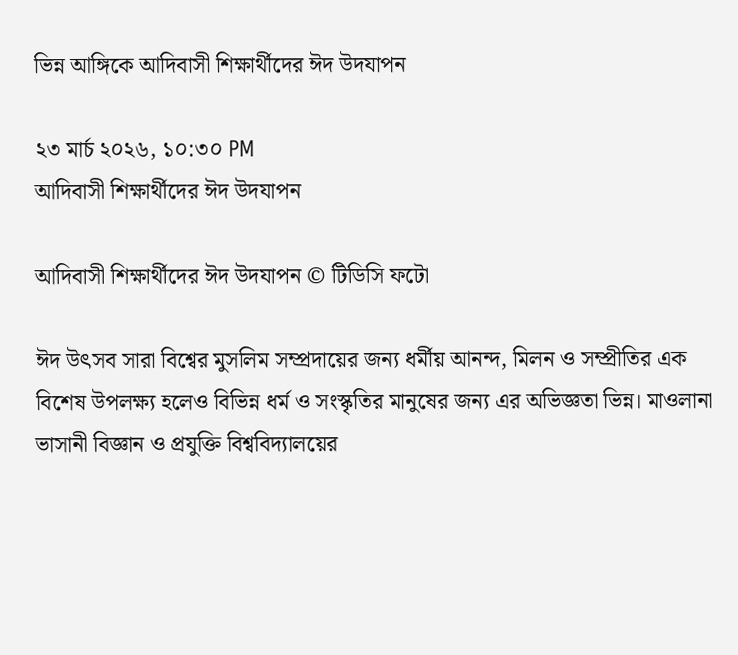ভিন্ন আঙ্গিকে আদিবাসী শিক্ষার্থীদের ঈদ উদযাপন

২৩ মার্চ ২০২৬, ১০:৩০ PM
আদিবাসী শিক্ষার্থীদের ঈদ উদযাপন

আদিবাসী শিক্ষার্থীদের ঈদ উদযাপন © টিডিসি ফটো

ঈদ উৎসব সারা বিশ্বের মুসলিম সম্প্রদায়ের জন্য ধর্মীয় আনন্দ, মিলন ও সম্প্রীতির এক বিশেষ উপলক্ষ্য হলেও বিভিন্ন ধর্ম ও সংস্কৃতির মানুষের জন্য এর অভিজ্ঞতা ভিন্ন। মাওলানা ভাসানী বিজ্ঞান ও প্রযুক্তি বিশ্ববিদ্যালয়ের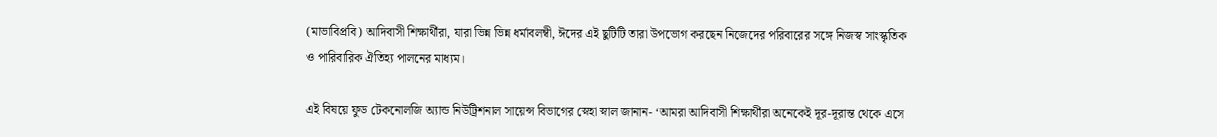(মাভাবিপ্রবি) আদিবাসী শিক্ষার্থীরা, যারা ভিন্ন ভিন্ন ধর্মাবলম্বী, ঈদের এই ছুটিটি তারা উপভোগ করছেন নিজেদের পরিবারের সঙ্গে নিজস্ব সাংস্কৃতিক ও পারিবারিক ঐতিহ্য পালনের মাধ্যম।

এই বিষয়ে ফুড টেকনোলজি অ্যান্ড নিউট্রিশনাল সায়েন্স বিভাগের স্নেহা স্নাল জানান- ‘আমরা আদিবাসী শিক্ষার্থীরা অনেকেই দূর-দূরান্ত থেকে এসে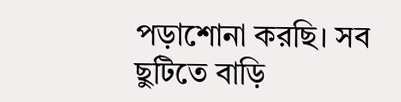পড়াশোনা করছি। সব ছুটিতে বাড়ি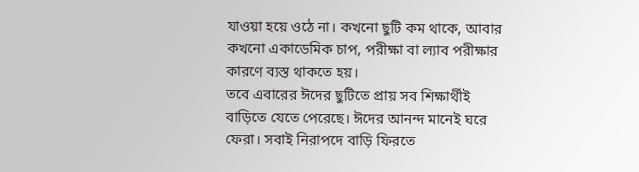যাওয়া হয়ে ওঠে না। কখনো ছুটি কম থাকে, আবার কখনো একাডেমিক চাপ, পরীক্ষা বা ল্যাব পরীক্ষার কারণে ব্যস্ত থাকতে হয়।
তবে এবারের ঈদের ছুটিতে প্রায় সব শিক্ষার্থীই বাড়িতে যেতে পেরেছে। ঈদের আনন্দ মানেই ঘরে ফেরা। সবাই নিরাপদে বাড়ি ফিরতে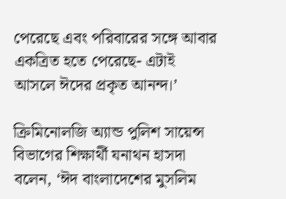পেরেছে এবং পরিবারের সঙ্গে আবার একত্রিত হতে পেরেছে- এটাই আসলে ঈদের প্রকৃত আনন্দ।’

ক্রিমিনোলজি অ্যান্ড পুলিশ সায়েন্স বিভাগের শিক্ষার্থী যনাথন হাসদা বলেন, ‘ঈদ বাংলাদেশের মুসলিম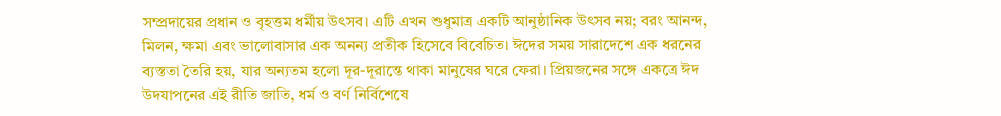সম্প্রদায়ের প্রধান ও বৃহত্তম ধর্মীয় উৎসব। এটি এখন শুধুমাত্র একটি আনুষ্ঠানিক উৎসব নয়; বরং আনন্দ, মিলন, ক্ষমা এবং ভালোবাসার এক অনন্য প্রতীক হিসেবে বিবেচিত। ঈদের সময় সারাদেশে এক ধরনের ব্যস্ততা তৈরি হয়, যার অন্যতম হলো দূর-দূরান্তে থাকা মানুষের ঘরে ফেরা। প্রিয়জনের সঙ্গে একত্রে ঈদ উদযাপনের এই রীতি জাতি, ধর্ম ও বর্ণ নির্বিশেষে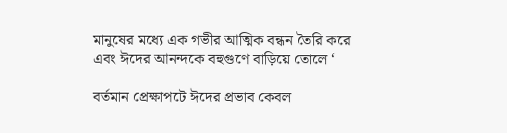মানুষের মধ্যে এক গভীর আত্মিক বন্ধন তৈরি করে এবং ঈদের আনন্দকে বহুগুণে বাড়িয়ে তোলে ‘

বর্তমান প্রেক্ষাপটে ঈদের প্রভাব কেবল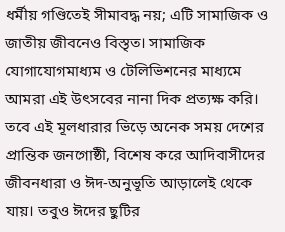ধর্মীয় গণ্ডিতেই সীমাবদ্ধ নয়; এটি সামাজিক ও জাতীয় জীবনেও বিস্তৃত। সামাজিক যোগাযোগমাধ্যম ও টেলিভিশনের মাধ্যমে আমরা এই উৎসবের নানা দিক প্রত্যক্ষ করি। তবে এই মূলধারার ভিড়ে অনেক সময় দেশের প্রান্তিক জনগোষ্ঠী, বিশেষ করে আদিবাসীদের জীবনধারা ও ঈদ-অনুভূতি আড়ালেই থেকে যায়। তবুও ঈদের ছুটির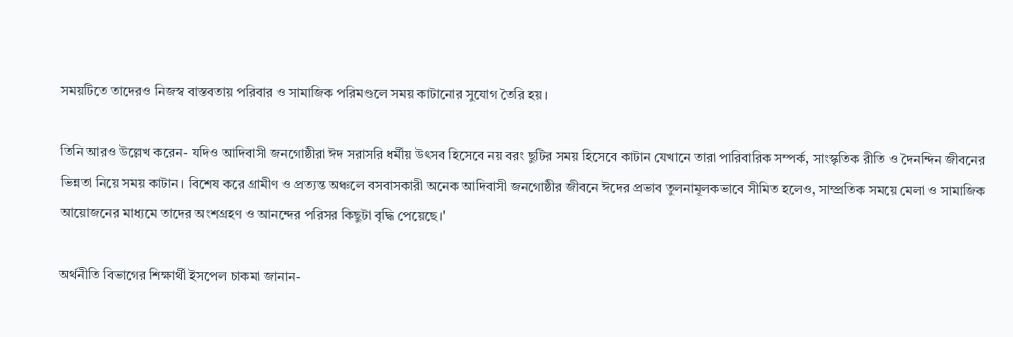সময়টিতে তাদেরও নিজস্ব বাস্তবতায় পরিবার ও সামাজিক পরিমণ্ডলে সময় কাটানোর সুযোগ তৈরি হয়।

তিনি আরও উল্লেখ করেন- যদিও আদিবাসী জনগোষ্ঠীরা ঈদ সরাসরি ধর্মীয় উৎসব হিসেবে নয় বরং ছুটির সময় হিসেবে কাটান যেখানে তারা পারিবারিক সম্পর্ক, সাংস্কৃতিক রীতি ও দৈনন্দিন জীবনের ভিন্নতা নিয়ে সময় কাটান। বিশেষ করে গ্রামীণ ও প্রত্যন্ত অঞ্চলে বসবাসকারী অনেক আদিবাসী জনগোষ্ঠীর জীবনে ঈদের প্রভাব তুলনামূলকভাবে সীমিত হলেও, সাম্প্রতিক সময়ে মেলা ও সামাজিক আয়োজনের মাধ্যমে তাদের অংশগ্রহণ ও আনন্দের পরিসর কিছুটা বৃদ্ধি পেয়েছে।'

অর্থনীতি বিভাগের শিক্ষার্থী ইসপেল চাকমা জানান-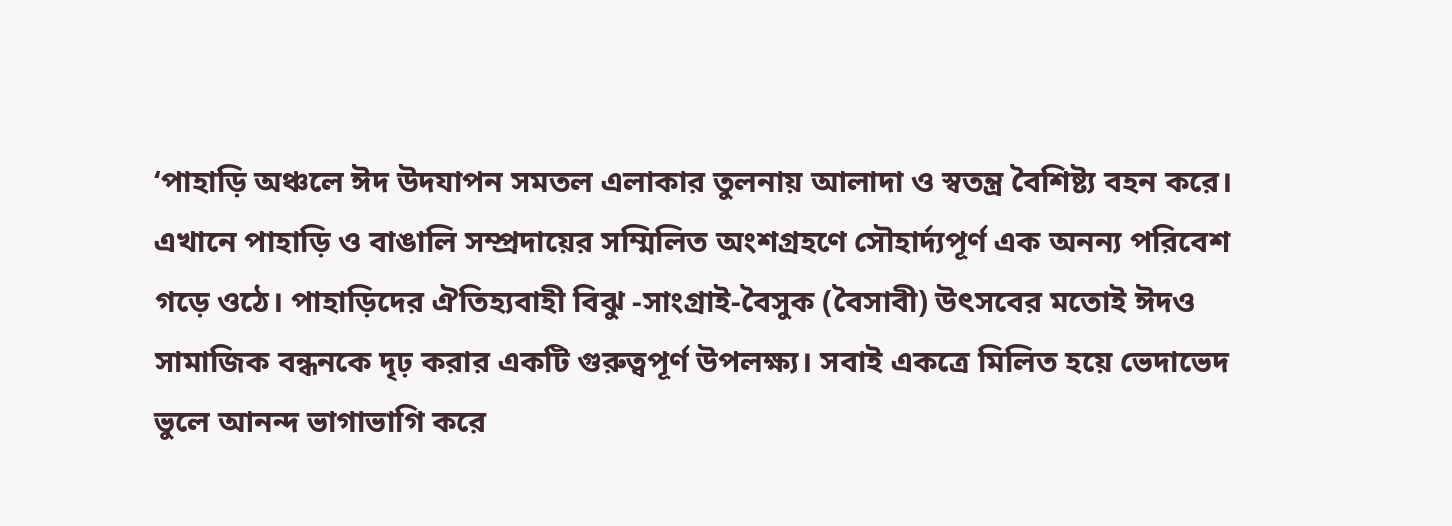‘পাহাড়ি অঞ্চলে ঈদ উদযাপন সমতল এলাকার তুলনায় আলাদা ও স্বতন্ত্র বৈশিষ্ট্য বহন করে। এখানে পাহাড়ি ও বাঙালি সম্প্রদায়ের সম্মিলিত অংশগ্রহণে সৌহার্দ্যপূর্ণ এক অনন্য পরিবেশ গড়ে ওঠে। পাহাড়িদের ঐতিহ্যবাহী বিঝু -সাংগ্রাই-বৈসুক (বৈসাবী) উৎসবের মতোই ঈদও সামাজিক বন্ধনকে দৃঢ় করার একটি গুরুত্বপূর্ণ উপলক্ষ্য। সবাই একত্রে মিলিত হয়ে ভেদাভেদ ভুলে আনন্দ ভাগাভাগি করে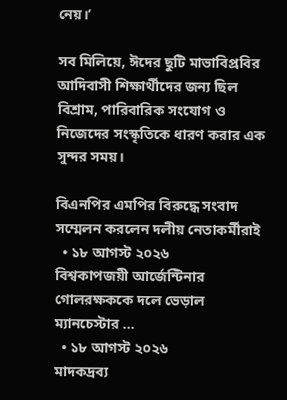নেয়।’

সব মিলিয়ে, ঈদের ছুটি মাভাবিপ্রবির আদিবাসী শিক্ষার্থীদের জন্য ছিল বিশ্রাম, পারিবারিক সংযোগ ও নিজেদের সংস্কৃতিকে ধারণ করার এক সুন্দর সময়।

বিএনপির এমপির বিরুদ্ধে সংবাদ সম্মেলন করলেন দলীয় নেতাকর্মীরাই
  • ১৮ আগস্ট ২০২৬
বিশ্বকাপজয়ী আর্জেন্টিনার গোলরক্ষককে দলে ভেড়াল ম্যানচেস্টার …
  • ১৮ আগস্ট ২০২৬
মাদকদ্রব্য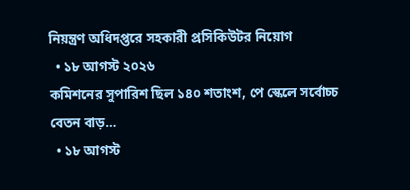নিয়ন্ত্রণ অধিদপ্তরে সহকারী প্রসিকিউটর নিয়োগ
  • ১৮ আগস্ট ২০২৬
কমিশনের সুপারিশ ছিল ১৪০ শতাংশ, পে স্কেলে সর্বোচ্চ বেতন বাড়…
  • ১৮ আগস্ট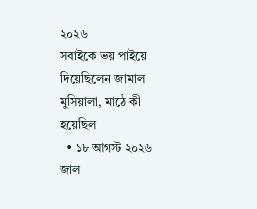২০২৬
সবাইকে ভয় পাইয়ে দিয়েছিলেন জামাল মুসিয়ালা, মাঠে কী হয়েছিল
  • ১৮ আগস্ট ২০২৬
জাল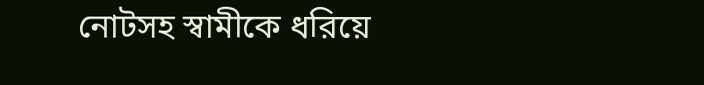নোটসহ স্বামীকে ধরিয়ে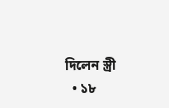দিলেন স্ত্রী
  • ১৮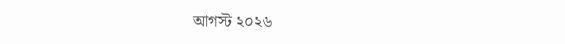আগস্ট ২০২৬